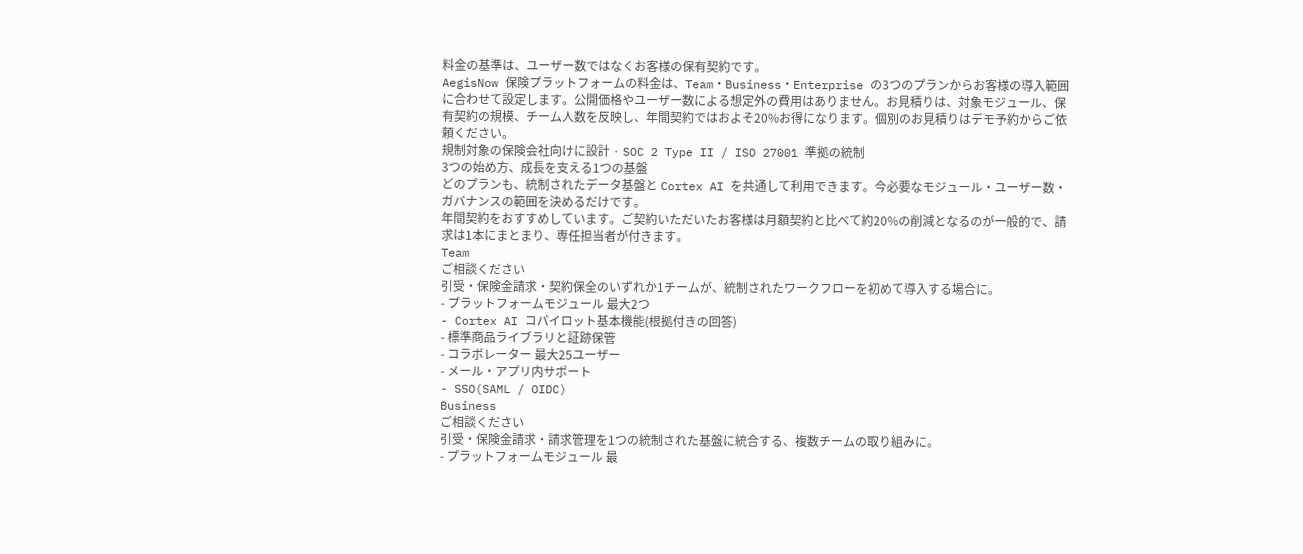料金の基準は、ユーザー数ではなくお客様の保有契約です。
AegisNow 保険プラットフォームの料金は、Team・Business・Enterprise の3つのプランからお客様の導入範囲に合わせて設定します。公開価格やユーザー数による想定外の費用はありません。お見積りは、対象モジュール、保有契約の規模、チーム人数を反映し、年間契約ではおよそ20%お得になります。個別のお見積りはデモ予約からご依頼ください。
規制対象の保険会社向けに設計 · SOC 2 Type II / ISO 27001 準拠の統制
3つの始め方、成長を支える1つの基盤
どのプランも、統制されたデータ基盤と Cortex AI を共通して利用できます。今必要なモジュール・ユーザー数・ガバナンスの範囲を決めるだけです。
年間契約をおすすめしています。ご契約いただいたお客様は月額契約と比べて約20%の削減となるのが一般的で、請求は1本にまとまり、専任担当者が付きます。
Team
ご相談ください
引受・保険金請求・契約保全のいずれか1チームが、統制されたワークフローを初めて導入する場合に。
- プラットフォームモジュール 最大2つ
- Cortex AI コパイロット基本機能(根拠付きの回答)
- 標準商品ライブラリと証跡保管
- コラボレーター 最大25ユーザー
- メール・アプリ内サポート
- SSO(SAML / OIDC)
Business
ご相談ください
引受・保険金請求・請求管理を1つの統制された基盤に統合する、複数チームの取り組みに。
- プラットフォームモジュール 最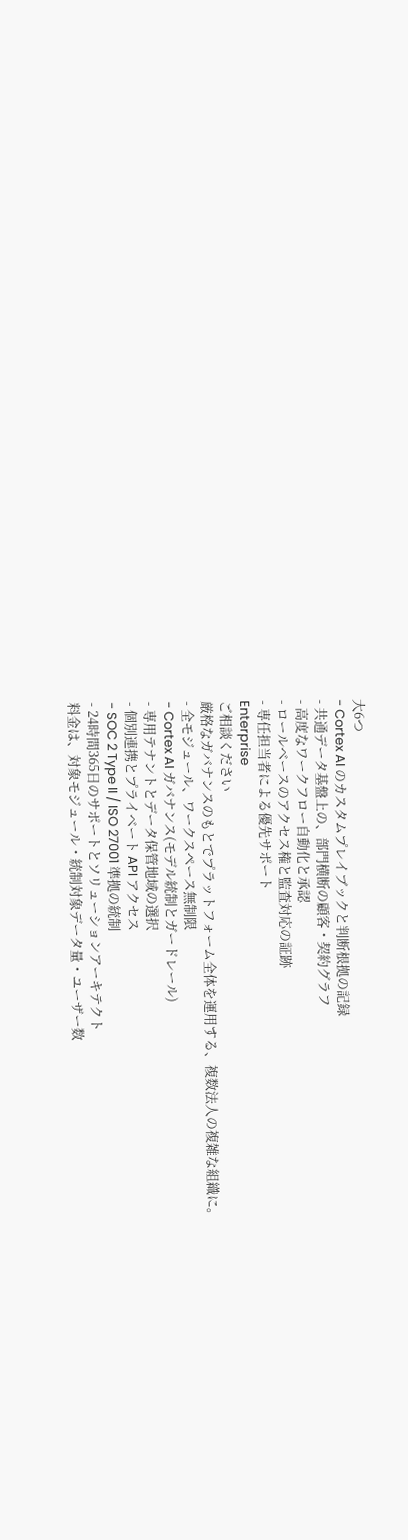大6つ
- Cortex AI のカスタムプレイブックと判断根拠の記録
- 共通データ基盤上の、部門横断の顧客・契約グラフ
- 高度なワークフロー自動化と承認
- ロールベースのアクセス権と監査対応の証跡
- 専任担当者による優先サポート
Enterprise
ご相談ください
厳格なガバナンスのもとでプラットフォーム全体を運用する、複数法人の複雑な組織に。
- 全モジュール、ワークスペース無制限
- Cortex AI ガバナンス(モデル統制とガードレール)
- 専用テナントとデータ保管地域の選択
- 個別連携とプライベート API アクセス
- SOC 2 Type II / ISO 27001 準拠の統制
- 24時間365日のサポートとソリューションアーキテクト
料金は、対象モジュール・統制対象データ量・ユーザー数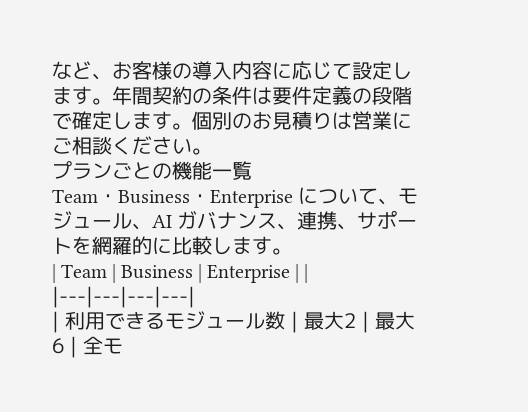など、お客様の導入内容に応じて設定します。年間契約の条件は要件定義の段階で確定します。個別のお見積りは営業にご相談ください。
プランごとの機能一覧
Team・Business・Enterprise について、モジュール、AI ガバナンス、連携、サポートを網羅的に比較します。
| Team | Business | Enterprise | |
|---|---|---|---|
| 利用できるモジュール数 | 最大2 | 最大6 | 全モ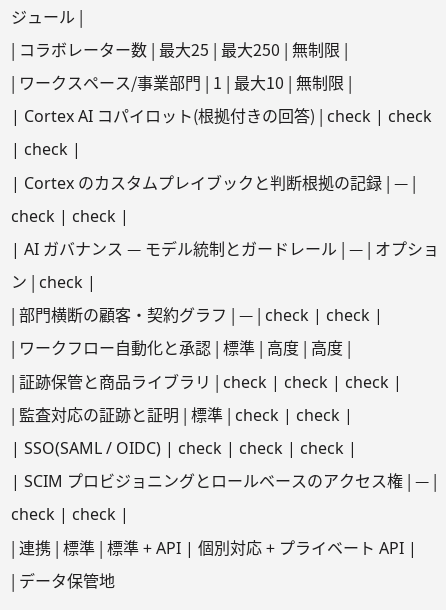ジュール |
| コラボレーター数 | 最大25 | 最大250 | 無制限 |
| ワークスペース/事業部門 | 1 | 最大10 | 無制限 |
| Cortex AI コパイロット(根拠付きの回答) | check | check | check |
| Cortex のカスタムプレイブックと判断根拠の記録 | — | check | check |
| AI ガバナンス — モデル統制とガードレール | — | オプション | check |
| 部門横断の顧客・契約グラフ | — | check | check |
| ワークフロー自動化と承認 | 標準 | 高度 | 高度 |
| 証跡保管と商品ライブラリ | check | check | check |
| 監査対応の証跡と証明 | 標準 | check | check |
| SSO(SAML / OIDC) | check | check | check |
| SCIM プロビジョニングとロールベースのアクセス権 | — | check | check |
| 連携 | 標準 | 標準 + API | 個別対応 + プライベート API |
| データ保管地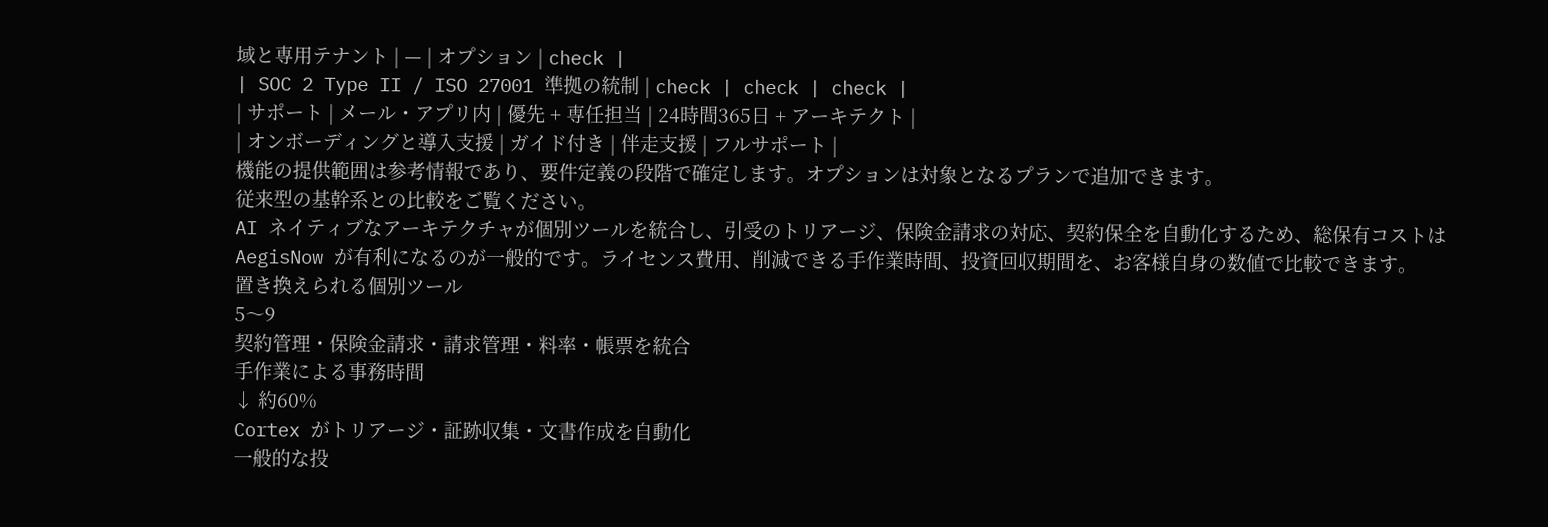域と専用テナント | — | オプション | check |
| SOC 2 Type II / ISO 27001 準拠の統制 | check | check | check |
| サポート | メール・アプリ内 | 優先 + 専任担当 | 24時間365日 + アーキテクト |
| オンボーディングと導入支援 | ガイド付き | 伴走支援 | フルサポート |
機能の提供範囲は参考情報であり、要件定義の段階で確定します。オプションは対象となるプランで追加できます。
従来型の基幹系との比較をご覧ください。
AI ネイティブなアーキテクチャが個別ツールを統合し、引受のトリアージ、保険金請求の対応、契約保全を自動化するため、総保有コストは AegisNow が有利になるのが一般的です。ライセンス費用、削減できる手作業時間、投資回収期間を、お客様自身の数値で比較できます。
置き換えられる個別ツール
5〜9
契約管理・保険金請求・請求管理・料率・帳票を統合
手作業による事務時間
↓ 約60%
Cortex がトリアージ・証跡収集・文書作成を自動化
一般的な投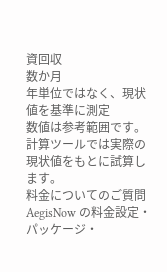資回収
数か月
年単位ではなく、現状値を基準に測定
数値は参考範囲です。計算ツールでは実際の現状値をもとに試算します。
料金についてのご質問
AegisNow の料金設定・パッケージ・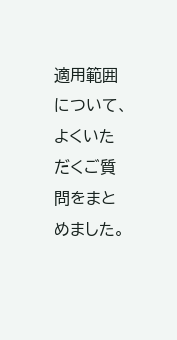適用範囲について、よくいただくご質問をまとめました。